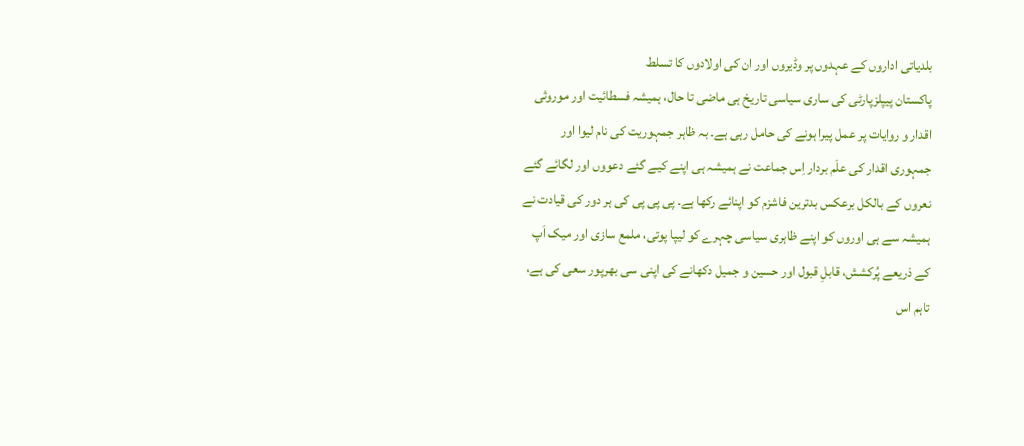بلدیاتی اداروں کے عہدوں پر وڈیروں اور ان کی اولادوں کا تسلط
پاکستان پیپلزپارٹی کی ساری سیاسی تاریخ ہی ماضی تا حال، ہمیشہ فسطائیت اور موروثی اقدار و روایات پر عمل پیرا ہونے کی حامل رہی ہے۔ بہ ظاہر جمہوریت کی نام لیوا اور جمہوری اقدار کی علَم بردار اِس جماعت نے ہمیشہ ہی اپنے کیے گئے دعووں اور لگائے گئے نعروں کے بالکل برعکس بدترین فاشزم کو اپنائے رکھا ہے۔ پی پی پی کی ہر دور کی قیادت نے ہمیشہ سے ہی اوروں کو اپنے ظاہری سیاسی چہرے کو لیپا پوتی، ملمع سازی اور میک اَپ کے ذریعے پُرکشش، قابلِ قبول اور حسین و جمیل دکھانے کی اپنی سی بھرپور سعی کی ہے، تاہم اس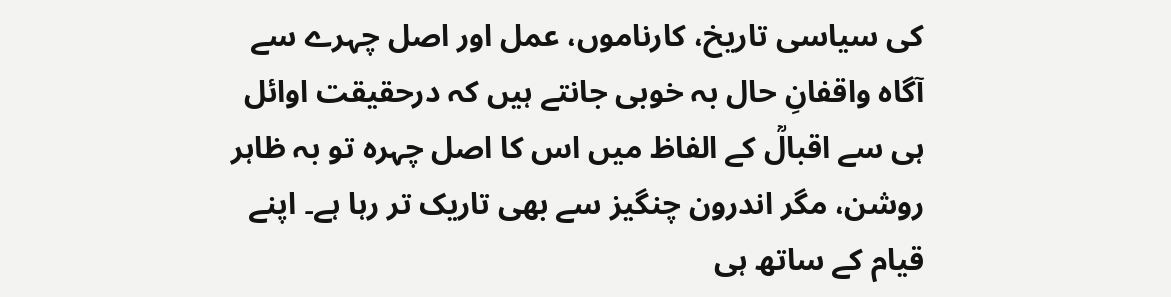کی سیاسی تاریخ، کارناموں، عمل اور اصل چہرے سے آگاہ واقفانِ حال بہ خوبی جانتے ہیں کہ درحقیقت اوائل ہی سے اقبالؒ کے الفاظ میں اس کا اصل چہرہ تو بہ ظاہر روشن، مگر اندرون چنگیز سے بھی تاریک تر رہا ہے۔ اپنے قیام کے ساتھ ہی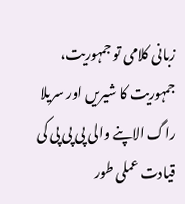زبانی کلامی تو جمہوریت، جمہوریت کا شیریں اور سریلا راگ الاپنے والی پی پی پی کی قیادت عملی طور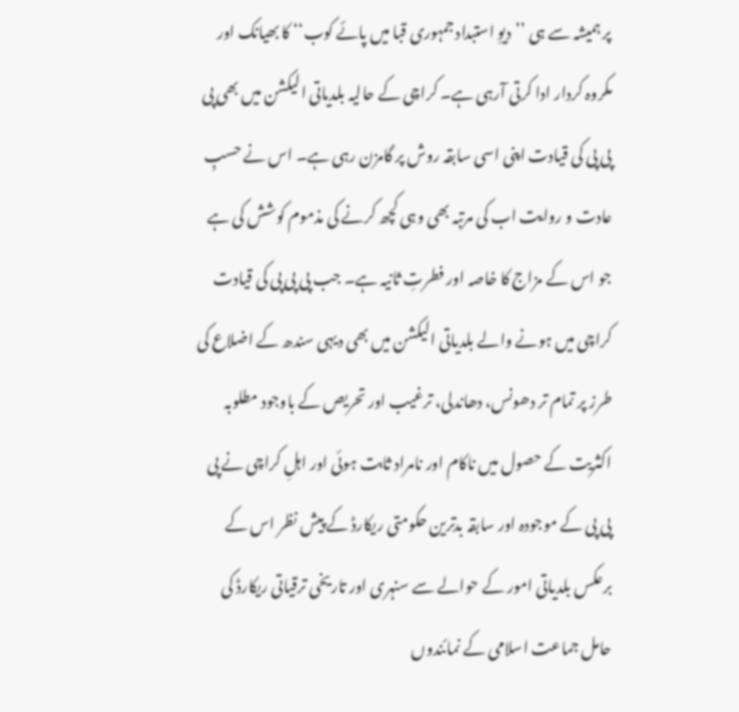پر ہمیشہ سے ہی ’’دیوِ استبداد جمہوری قبا میں پائے کوب‘‘ کا بھیانک اور مکروہ کردار ادا کرتی آرہی ہے۔ کراچی کے حالیہ بلدیاتی الیکشن میں بھی پی پی پی کی قیادت اپنی اسی سابقہ روش پر گامزن رہی ہے۔ اس نے حسبِ عادت و روایت اب کی مرتبہ بھی وہی کچھ کرنے کی مذموم کوشش کی ہے جو اس کے مزاج کا خاصہ اور فطرتِ ثانیہ ہے۔ جب پی پی پی کی قیادت کراچی میں ہونے والے بلدیاتی الیکشن میں بھی دیہی سندھ کے اضلاع کی طرز پر تمام تر دھونس، دھاندلی، ترغیب اور تحریص کے باوجود مطلوبہ اکثریت کے حصول میں ناکام اور نامراد ثابت ہوئی اور اہلِ کراچی نے پی پی پی کے موجودہ اور سابقہ بدترین حکومتی ریکارڈ کے پیش نظر اس کے برعکس بلدیاتی امور کے حوالے سے سنہری اور تاریخی ترقیاتی ریکارڈ کی حامل جماعت اسلامی کے نمائندوں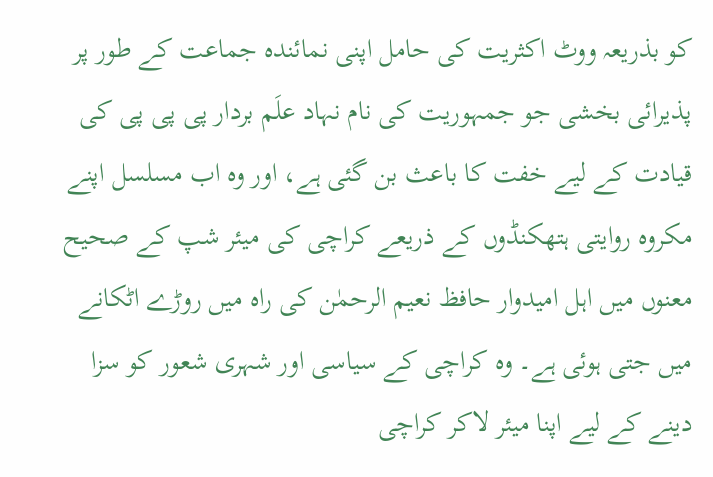کو بذریعہ ووٹ اکثریت کی حامل اپنی نمائندہ جماعت کے طور پر پذیرائی بخشی جو جمہوریت کی نام نہاد علَم بردار پی پی پی کی قیادت کے لیے خفت کا باعث بن گئی ہے، اور وہ اب مسلسل اپنے مکروہ روایتی ہتھکنڈوں کے ذریعے کراچی کی میئر شپ کے صحیح معنوں میں اہل امیدوار حافظ نعیم الرحمٰن کی راہ میں روڑے اٹکانے میں جتی ہوئی ہے۔ وہ کراچی کے سیاسی اور شہری شعور کو سزا دینے کے لیے اپنا میئر لاکر کراچی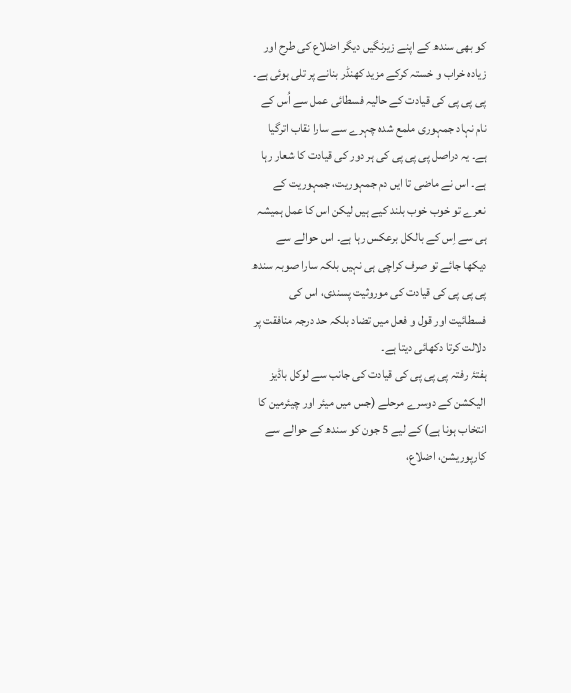کو بھی سندھ کے اپنے زیرنگیں دیگر اضلاع کی طرح اور زیادہ خراب و خستہ کرکے مزید کھنڈر بنانے پر تلی ہوئی ہے۔ پی پی پی کی قیادت کے حالیہ فسطائی عمل سے اُس کے نام نہاد جمہوری ملمع شدہ چہرے سے سارا نقاب اترگیا ہے۔ یہ دراصل پی پی پی کی ہر دور کی قیادت کا شعار رہا ہے۔ اس نے ماضی تا ایں دم جمہوریت، جمہوریت کے نعرے تو خوب خوب بلند کیے ہیں لیکن اس کا عمل ہمیشہ ہی سے اِس کے بالکل برعکس رہا ہے۔ اس حوالے سے دیکھا جائے تو صرف کراچی ہی نہیں بلکہ سارا صوبہ سندھ پی پی پی کی قیادت کی موروثیت پسندی، اس کی فسطائیت اور قول و فعل میں تضاد بلکہ حد درجہ منافقت پر دلالت کرتا دکھائی دیتا ہے۔
ہفتۂ رفتہ پی پی پی کی قیادت کی جانب سے لوکل باڈیز الیکشن کے دوسرے مرحلے (جس میں میئر اور چیئرمین کا انتخاب ہونا ہے) کے لیے 5 جون کو سندھ کے حوالے سے کارپوریشن، اضلاع،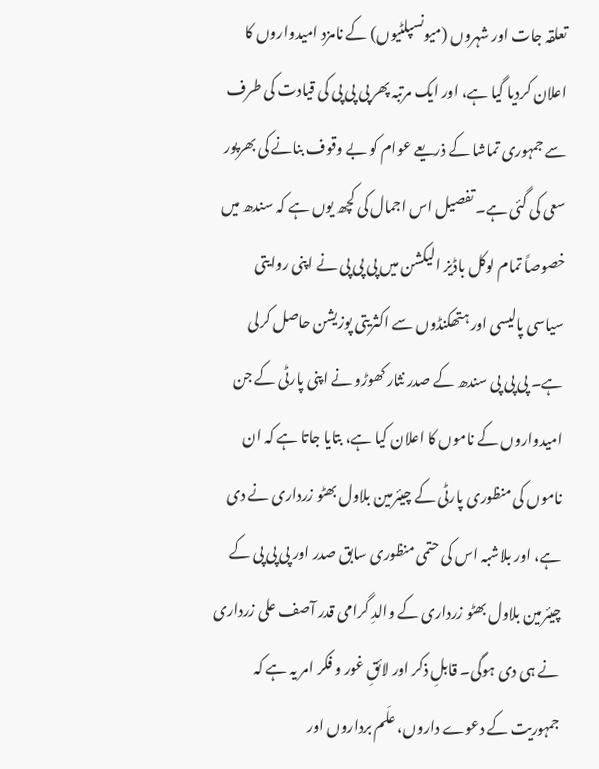تعلقہ جات اور شہروں (میونسپلٹیوں) کے نامزد امیدواروں کا اعلان کردیا گیا ہے، اور ایک مرتبہ پھر پی پی پی کی قیادت کی طرف سے جمہوری تماشا کے ذریعے عوام کو بے وقوف بنانے کی بھرپور سعی کی گئی ہے۔ تفصیل اس اجمال کی کچھ یوں ہے کہ سندھ میں خصوصاً تمام لوکل باڈیز الیکشن میں پی پی پی نے اپنی روایتی سیاسی پالیسی اور ہتھکنڈوں سے اکثریتی پوزیشن حاصل کرلی ہے۔ پی پی پی سندھ کے صدر نثار کھوڑو نے اپنی پارٹی کے جن امیدواروں کے ناموں کا اعلان کیا ہے، بتایا جاتا ہے کہ ان ناموں کی منظوری پارٹی کے چیئرمین بلاول بھٹو زرداری نے دی ہے، اور بلاشبہ اس کی حتمی منظوری سابق صدر اور پی پی پی کے چیئرمین بلاول بھٹو زرداری کے والدِ گرامی قدر آصف علی زرداری نے ہی دی ہوگی۔ قابلِ ذکر اور لائقِ غور و فکر امر یہ ہے کہ جمہوریت کے دعوے داروں، علَم برداروں اور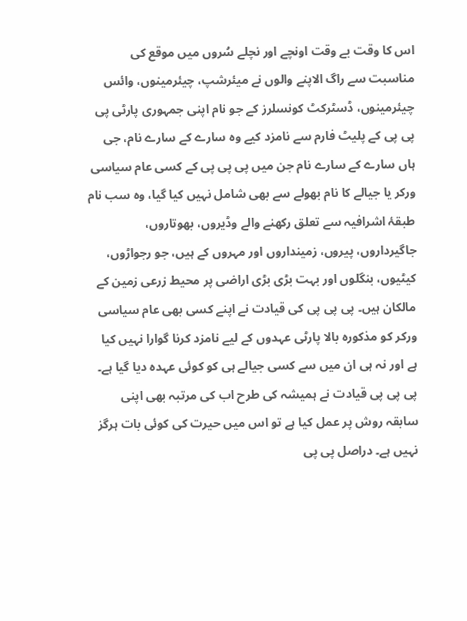اس کا وقت بے وقت اونچے اور نچلے سُروں میں موقع کی مناسبت سے راگ الاپنے والوں نے میئرشپ، چیئرمینوں، وائس چیئرمینوں، ڈسٹرکٹ کونسلرز کے جو نام اپنی جمہوری پارٹی پی پی پی کے پلیٹ فارم سے نامزد کیے وہ سارے کے سارے نام، جی ہاں سارے کے سارے نام جن میں پی پی پی کے کسی عام سیاسی ورکر یا جیالے کا نام بھولے سے بھی شامل نہیں کیا گیا، وہ سب نام طبقۂ اشرافیہ سے تعلق رکھنے والے وڈیروں، بھوتاروں، جاگیرداروں، پیروں، زمینداروں اور مہروں کے ہیں، جو رجواڑوں، کیٹیوں، بنگلوں اور بہت بڑی بڑی اراضی پر محیط زرعی زمین کے مالکان ہیں۔ پی پی پی کی قیادت نے اپنے کسی بھی عام سیاسی ورکر کو مذکورہ بالا پارٹی عہدوں کے لیے نامزد کرنا گوارا نہیں کیا ہے اور نہ ہی ان میں سے کسی جیالے ہی کو کوئی عہدہ دیا گیا ہے۔ پی پی پی قیادت نے ہمیشہ کی طرح اب کی مرتبہ بھی اپنی سابقہ روش پر عمل کیا ہے تو اس میں حیرت کی کوئی بات ہرگز نہیں ہے۔ دراصل پی پی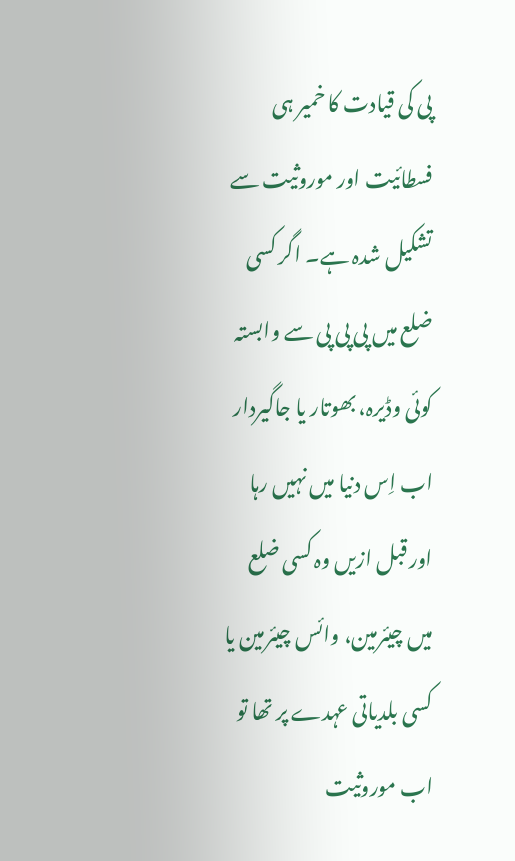پی کی قیادت کا خمیر ہی فسطائیت اور موروثیت سے تشکیل شدہ ہے۔ اگر کسی ضلع میں پی پی پی سے وابستہ کوئی وڈیرہ، بھوتار یا جاگیردار اب اِس دنیا میں نہیں رہا اور قبل ازیں وہ کسی ضلع میں چیئرمین، وائس چیئرمین یا کسی بلدیاتی عہدے پر تھا تو اب موروثیت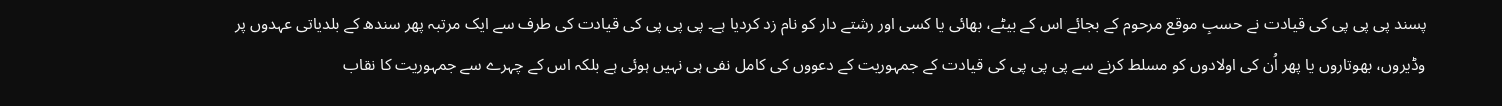پسند پی پی پی کی قیادت نے حسبِ موقع مرحوم کے بجائے اس کے بیٹے، بھائی یا کسی اور رشتے دار کو نام زد کردیا ہے۔ پی پی پی کی قیادت کی طرف سے ایک مرتبہ پھر سندھ کے بلدیاتی عہدوں پر وڈیروں، بھوتاروں یا پھر اُن کی اولادوں کو مسلط کرنے سے پی پی پی کی قیادت کے جمہوریت کے دعووں کی کامل نفی ہی نہیں ہوئی ہے بلکہ اس کے چہرے سے جمہوریت کا نقاب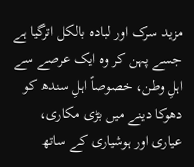مزید سرک اور لبادہ بالکل اترگیا ہے جسے پہن کر وہ ایک عرصے سے اہلِ وطن، خصوصاً اہلِ سندھ کو دھوکا دینے میں بڑی مکاری، عیاری اور ہوشیاری کے ساتھ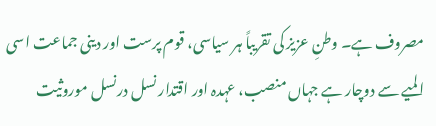مصروف ہے۔ وطنِ عزیز کی تقریباً ہر سیاسی، قوم پرست اور دینی جماعت اسی المیے سے دوچار ہے جہاں منصب، عہدہ اور اقتدار نسل درنسل موروثیت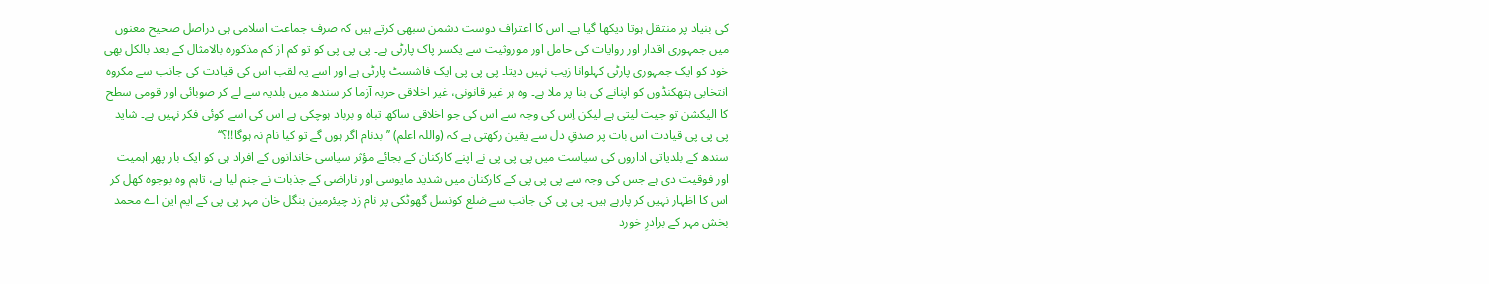کی بنیاد پر منتقل ہوتا دیکھا گیا ہے۔ اس کا اعتراف دوست دشمن سبھی کرتے ہیں کہ صرف جماعت اسلامی ہی دراصل صحیح معنوں میں جمہوری اقدار اور روایات کی حامل اور موروثیت سے یکسر پاک پارٹی ہے۔ پی پی پی کو تو کم از کم مذکورہ بالامثال کے بعد بالکل بھی خود کو ایک جمہوری پارٹی کہلوانا زیب نہیں دیتا۔ پی پی پی ایک فاشسٹ پارٹی ہے اور اسے یہ لقب اس کی قیادت کی جانب سے مکروہ انتخابی ہتھکنڈوں کو اپنانے کی بنا پر ملا ہے۔ وہ ہر غیر قانونی، غیر اخلاقی حربہ آزما کر سندھ میں بلدیہ سے لے کر صوبائی اور قومی سطح کا الیکشن تو جیت لیتی ہے لیکن اِس کی وجہ سے اس کی جو اخلاقی ساکھ تباہ و برباد ہوچکی ہے اس کی اسے کوئی فکر نہیں ہے۔ شاید پی پی پی قیادت اس بات پر صدقِ دل سے یقین رکھتی ہے کہ (واللہ اعلم) ’’بدنام اگر ہوں گے تو کیا نام نہ ہوگا!!؟‘‘
سندھ کے بلدیاتی اداروں کی سیاست میں پی پی پی نے اپنے کارکنان کے بجائے مؤثر سیاسی خاندانوں کے افراد ہی کو ایک بار پھر اہمیت اور فوقیت دی ہے جس کی وجہ سے پی پی پی کے کارکنان میں شدید مایوسی اور ناراضی کے جذبات نے جنم لیا ہے، تاہم وہ بوجوہ کھل کر اس کا اظہار نہیں کر پارہے ہیں۔ پی پی کی جانب سے ضلع کونسل گھوٹکی پر نام زد چیئرمین بنگل خان مہر پی پی کے ایم این اے محمد بخش مہر کے برادرِ خورد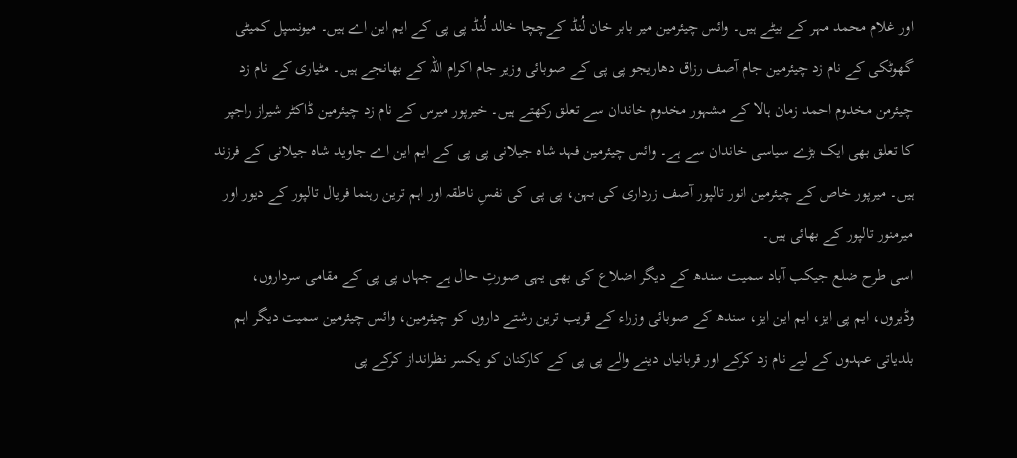اور غلام محمد مہر کے بیٹے ہیں۔ وائس چیئرمین میر بابر خان لُنڈ کےچچا خالد لُنڈ پی پی کے ایم این اے ہیں۔ میونسپل کمیٹی گھوٹکی کے نام زد چیئرمین جام آصف رزاق دھاریجو پی پی کے صوبائی وزیر جام اکرام اللہ کے بھانجے ہیں۔ مٹیاری کے نام زد چیئرمن مخدوم احمد زمان ہالا کے مشہور مخدوم خاندان سے تعلق رکھتے ہیں۔ خیرپور میرس کے نام زد چیئرمین ڈاکٹر شیراز راجپر کا تعلق بھی ایک بڑے سیاسی خاندان سے ہے۔ وائس چیئرمین فہد شاہ جیلانی پی پی کے ایم این اے جاوید شاہ جیلانی کے فرزند ہیں۔ میرپور خاص کے چیئرمین انور تالپور آصف زرداری کی بہن، پی پی کی نفسِ ناطقہ اور اہم ترین رہنما فریال تالپور کے دیور اور میرمنور تالپور کے بھائی ہیں۔
اسی طرح ضلع جیکب آباد سمیت سندھ کے دیگر اضلاع کی بھی یہی صورتِ حال ہے جہاں پی پی کے مقامی سرداروں، وڈیروں، ایم پی ایز، ایم این ایز، سندھ کے صوبائی وزراء کے قریب ترین رشتے داروں کو چیئرمین، وائس چیئرمین سمیت دیگر اہم بلدیاتی عہدوں کے لیے نام زد کرکے اور قربانیاں دینے والے پی پی کے کارکنان کو یکسر نظرانداز کرکے پی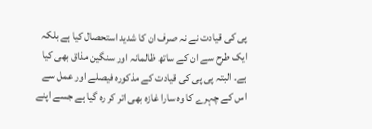پی کی قیادت نے نہ صرف ان کا شدید استحصال کیا ہے بلکہ ایک طرح سے ان کے ساتھ ظالمانہ اور سنگین مذاق بھی کیا ہے۔ البتہ پی پی کی قیادت کے مذکورہ فیصلے اور عمل سے اس کے چہرے کا وہ سارا غازہ بھی اتر کر رہ گیا ہے جسے اپنے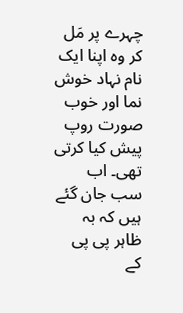چہرے پر مَل کر وہ اپنا ایک نام نہاد خوش نما اور خوب صورت روپ پیش کیا کرتی تھی۔ اب سب جان گئے ہیں کہ بہ ظاہر پی پی کے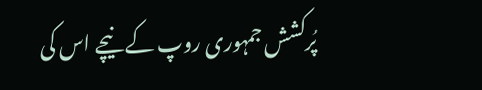پُرکشش جمہوری روپ کے نیچے اس کی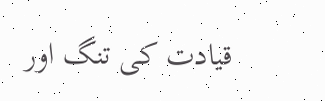قیادت کی تنگ اور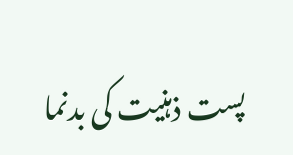پست ذہنیت کی بدنما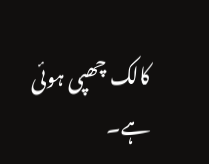کالک چھپی ہوئی ہے۔